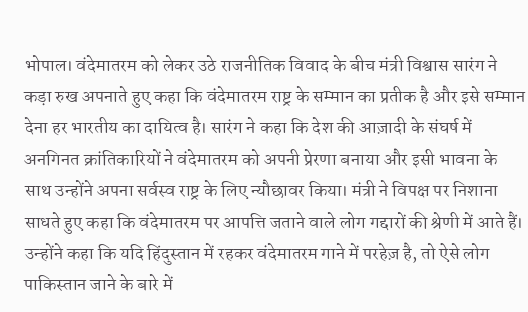भोपाल। वंदेमातरम को लेकर उठे राजनीतिक विवाद के बीच मंत्री विश्वास सारंग ने कड़ा रुख अपनाते हुए कहा कि वंदेमातरम राष्ट्र के सम्मान का प्रतीक है और इसे सम्मान देना हर भारतीय का दायित्व है। सारंग ने कहा कि देश की आज़ादी के संघर्ष में अनगिनत क्रांतिकारियों ने वंदेमातरम को अपनी प्रेरणा बनाया और इसी भावना के साथ उन्होंने अपना सर्वस्व राष्ट्र के लिए न्यौछावर किया। मंत्री ने विपक्ष पर निशाना साधते हुए कहा कि वंदेमातरम पर आपत्ति जताने वाले लोग गद्दारों की श्रेणी में आते हैं। उन्होंने कहा कि यदि हिंदुस्तान में रहकर वंदेमातरम गाने में परहेज़ है, तो ऐसे लोग पाकिस्तान जाने के बारे में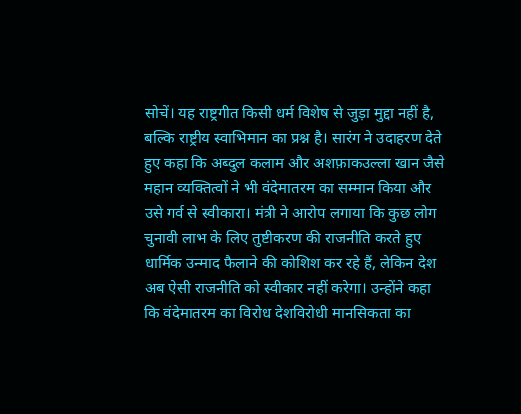सोचें। यह राष्ट्रगीत किसी धर्म विशेष से जुड़ा मुद्दा नहीं है, बल्कि राष्ट्रीय स्वाभिमान का प्रश्न है। सारंग ने उदाहरण देते हुए कहा कि अब्दुल कलाम और अशफ़ाकउल्ला खान जैसे महान व्यक्तित्वों ने भी वंदेमातरम का सम्मान किया और उसे गर्व से स्वीकारा। मंत्री ने आरोप लगाया कि कुछ लोग चुनावी लाभ के लिए तुष्टीकरण की राजनीति करते हुए धार्मिक उन्माद फैलाने की कोशिश कर रहे हैं, लेकिन देश अब ऐसी राजनीति को स्वीकार नहीं करेगा। उन्होंने कहा कि वंदेमातरम का विरोध देशविरोधी मानसिकता का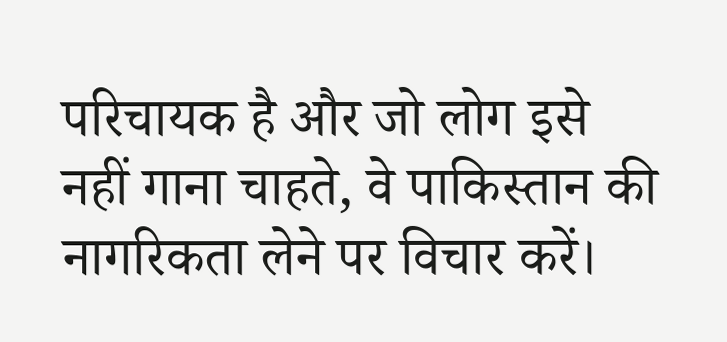परिचायक है और जो लोग इसे नहीं गाना चाहते, वे पाकिस्तान की नागरिकता लेने पर विचार करें।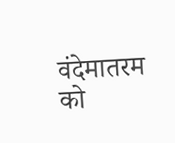वंदेमातरम को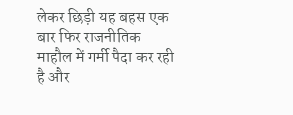लेकर छिड़ी यह बहस एक बार फिर राजनीतिक माहौल में गर्मी पैदा कर रही है और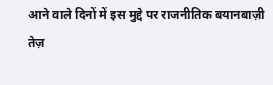आने वाले दिनों में इस मुद्दे पर राजनीतिक बयानबाज़ी तेज़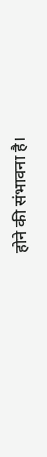होने की संभावना है।